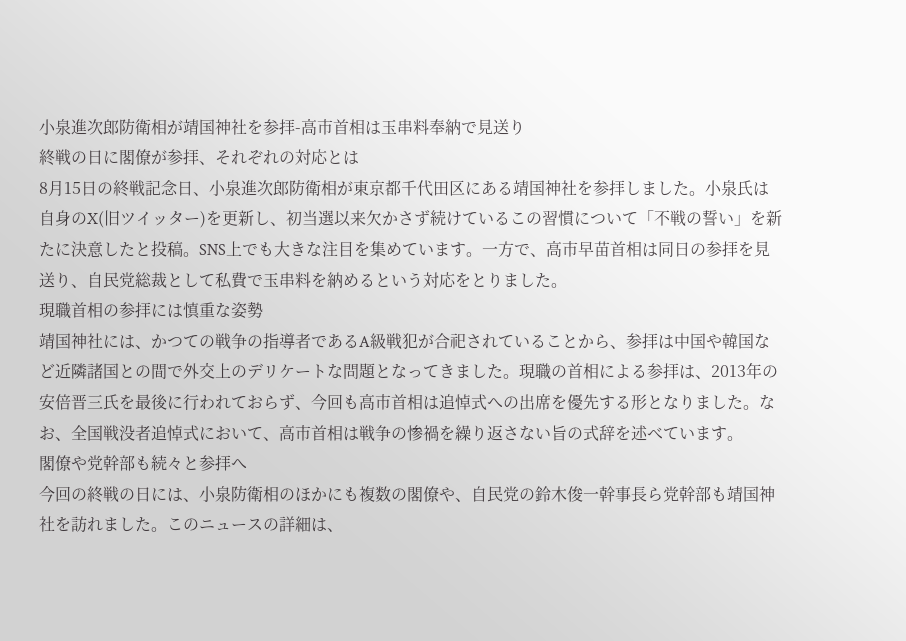小泉進次郎防衛相が靖国神社を参拝-高市首相は玉串料奉納で見送り
終戦の日に閣僚が参拝、それぞれの対応とは
8月15日の終戦記念日、小泉進次郎防衛相が東京都千代田区にある靖国神社を参拝しました。小泉氏は自身のX(旧ツイッター)を更新し、初当選以来欠かさず続けているこの習慣について「不戦の誓い」を新たに決意したと投稿。SNS上でも大きな注目を集めています。一方で、高市早苗首相は同日の参拝を見送り、自民党総裁として私費で玉串料を納めるという対応をとりました。
現職首相の参拝には慎重な姿勢
靖国神社には、かつての戦争の指導者であるA級戦犯が合祀されていることから、参拝は中国や韓国など近隣諸国との間で外交上のデリケートな問題となってきました。現職の首相による参拝は、2013年の安倍晋三氏を最後に行われておらず、今回も高市首相は追悼式への出席を優先する形となりました。なお、全国戦没者追悼式において、高市首相は戦争の惨禍を繰り返さない旨の式辞を述べています。
閣僚や党幹部も続々と参拝へ
今回の終戦の日には、小泉防衛相のほかにも複数の閣僚や、自民党の鈴木俊一幹事長ら党幹部も靖国神社を訪れました。このニュースの詳細は、